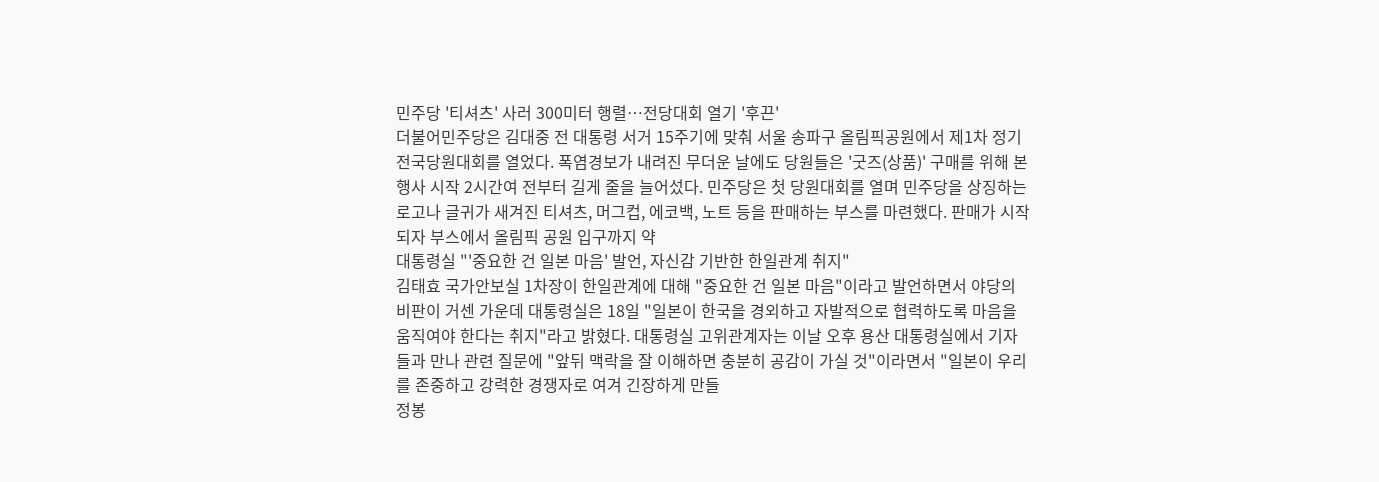민주당 '티셔츠' 사러 300미터 행렬…전당대회 열기 '후끈'
더불어민주당은 김대중 전 대통령 서거 15주기에 맞춰 서울 송파구 올림픽공원에서 제1차 정기전국당원대회를 열었다. 폭염경보가 내려진 무더운 날에도 당원들은 '굿즈(상품)' 구매를 위해 본행사 시작 2시간여 전부터 길게 줄을 늘어섰다. 민주당은 첫 당원대회를 열며 민주당을 상징하는 로고나 글귀가 새겨진 티셔츠, 머그컵, 에코백, 노트 등을 판매하는 부스를 마련했다. 판매가 시작되자 부스에서 올림픽 공원 입구까지 약
대통령실 "'중요한 건 일본 마음' 발언, 자신감 기반한 한일관계 취지"
김태효 국가안보실 1차장이 한일관계에 대해 "중요한 건 일본 마음"이라고 발언하면서 야당의 비판이 거센 가운데 대통령실은 18일 "일본이 한국을 경외하고 자발적으로 협력하도록 마음을 움직여야 한다는 취지"라고 밝혔다. 대통령실 고위관계자는 이날 오후 용산 대통령실에서 기자들과 만나 관련 질문에 "앞뒤 맥락을 잘 이해하면 충분히 공감이 가실 것"이라면서 "일본이 우리를 존중하고 강력한 경쟁자로 여겨 긴장하게 만들
정봉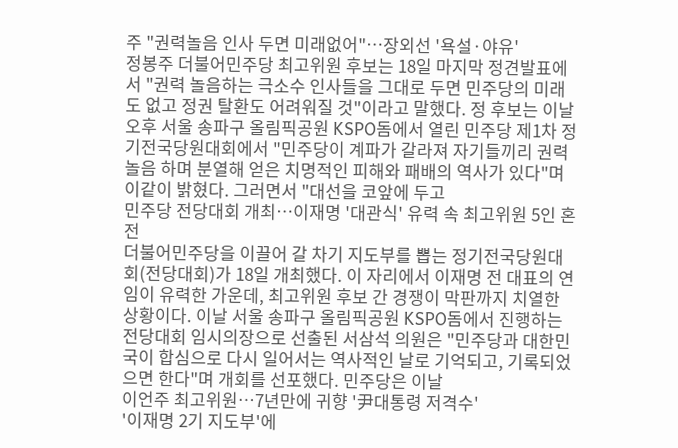주 "권력놀음 인사 두면 미래없어"…장외선 '욕설·야유'
정봉주 더불어민주당 최고위원 후보는 18일 마지막 정견발표에서 "권력 놀음하는 극소수 인사들을 그대로 두면 민주당의 미래도 없고 정권 탈환도 어려워질 것"이라고 말했다. 정 후보는 이날 오후 서울 송파구 올림픽공원 KSPO돔에서 열린 민주당 제1차 정기전국당원대회에서 "민주당이 계파가 갈라져 자기들끼리 권력 놀음 하며 분열해 얻은 치명적인 피해와 패배의 역사가 있다"며 이같이 밝혔다. 그러면서 "대선을 코앞에 두고
민주당 전당대회 개최…이재명 '대관식' 유력 속 최고위원 5인 혼전
더불어민주당을 이끌어 갈 차기 지도부를 뽑는 정기전국당원대회(전당대회)가 18일 개최했다. 이 자리에서 이재명 전 대표의 연임이 유력한 가운데, 최고위원 후보 간 경쟁이 막판까지 치열한 상황이다. 이날 서울 송파구 올림픽공원 KSPO돔에서 진행하는 전당대회 임시의장으로 선출된 서삼석 의원은 "민주당과 대한민국이 합심으로 다시 일어서는 역사적인 날로 기억되고, 기록되었으면 한다"며 개회를 선포했다. 민주당은 이날
이언주 최고위원…7년만에 귀향 '尹대통령 저격수'
'이재명 2기 지도부'에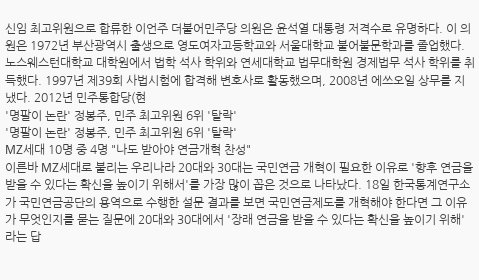신임 최고위원으로 합류한 이언주 더불어민주당 의원은 윤석열 대통령 저격수로 유명하다. 이 의원은 1972년 부산광역시 출생으로 영도여자고등학교와 서울대학교 불어불문학과를 졸업했다. 노스웨스턴대학교 대학원에서 법학 석사 학위와 연세대학교 법무대학원 경제법무 석사 학위를 취득했다. 1997년 제39회 사법시험에 합격해 변호사로 활동했으며, 2008년 에쓰오일 상무를 지냈다. 2012년 민주통합당(현
'명팔이 논란' 정봉주, 민주 최고위원 6위 '탈락'
'명팔이 논란' 정봉주, 민주 최고위원 6위 '탈락'
MZ세대 10명 중 4명 "나도 받아야 연금개혁 찬성"
이른바 MZ세대로 불리는 우리나라 20대와 30대는 국민연금 개혁이 필요한 이유로 '향후 연금을 받을 수 있다는 확신을 높이기 위해서'를 가장 많이 꼽은 것으로 나타났다. 18일 한국통계연구소가 국민연금공단의 용역으로 수행한 설문 결과를 보면 국민연금제도를 개혁해야 한다면 그 이유가 무엇인지를 묻는 질문에 20대와 30대에서 '장래 연금을 받을 수 있다는 확신을 높이기 위해'라는 답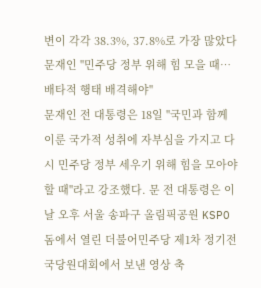변이 각각 38.3%, 37.8%로 가장 많았다
문재인 "민주당 정부 위해 힘 모을 때…배타적 행태 배격해야"
문재인 전 대통령은 18일 "국민과 함께 이룬 국가적 성취에 자부심을 가지고 다시 민주당 정부 세우기 위해 힘을 모아야 할 때"라고 강조했다. 문 전 대통령은 이날 오후 서울 송파구 올림픽공원 KSPO돔에서 열린 더불어민주당 제1차 정기전국당원대회에서 보낸 영상 축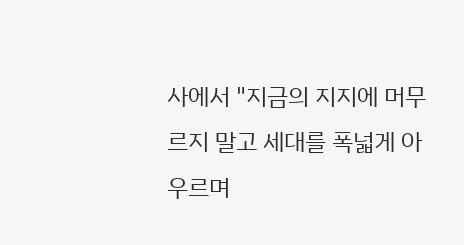사에서 "지금의 지지에 머무르지 말고 세대를 폭넓게 아우르며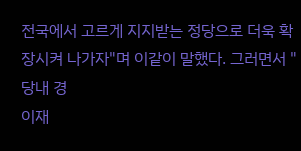전국에서 고르게 지지받는 정당으로 더욱 확장시켜 나가자"며 이같이 말했다. 그러면서 "당내 경
이재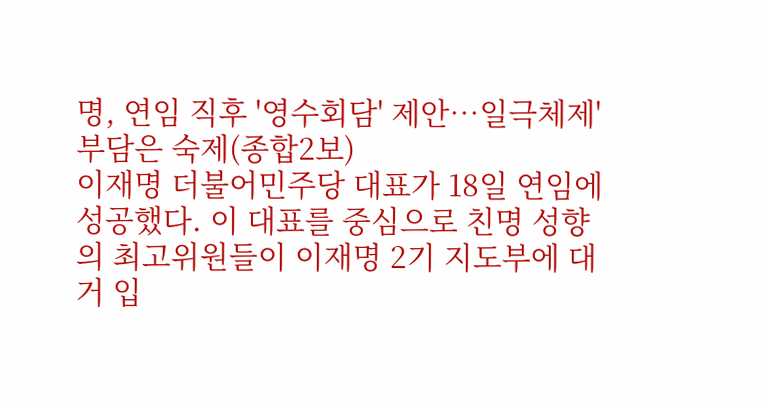명, 연임 직후 '영수회담' 제안…일극체제' 부담은 숙제(종합2보)
이재명 더불어민주당 대표가 18일 연임에 성공했다. 이 대표를 중심으로 친명 성향의 최고위원들이 이재명 2기 지도부에 대거 입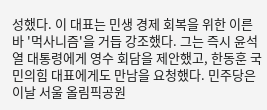성했다. 이 대표는 민생 경제 회복을 위한 이른바 '먹사니즘'을 거듭 강조했다. 그는 즉시 윤석열 대통령에게 영수 회담을 제안했고, 한동훈 국민의힘 대표에게도 만남을 요청했다. 민주당은 이날 서울 올림픽공원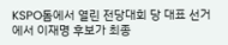KSPO돔에서 열린 전당대회 당 대표 선거에서 이재명 후보가 최종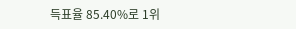득표율 85.40%로 1위